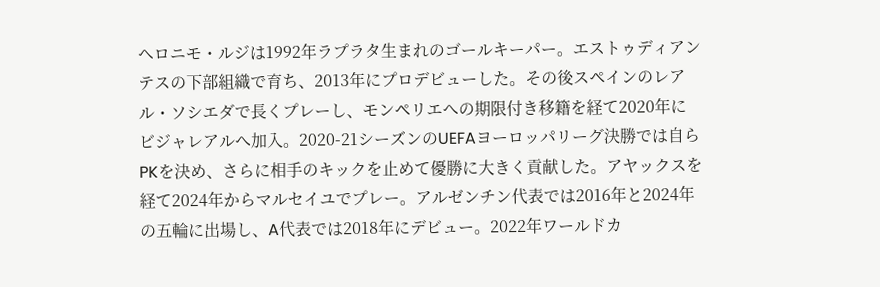ヘロニモ・ルジは1992年ラプラタ生まれのゴールキーパー。エストゥディアンテスの下部組織で育ち、2013年にプロデビューした。その後スペインのレアル・ソシエダで長くプレーし、モンペリエへの期限付き移籍を経て2020年にビジャレアルへ加入。2020-21シーズンのUEFAヨーロッパリーグ決勝では自らPKを決め、さらに相手のキックを止めて優勝に大きく貢献した。アヤックスを経て2024年からマルセイユでプレー。アルゼンチン代表では2016年と2024年の五輪に出場し、A代表では2018年にデビュー。2022年ワールドカ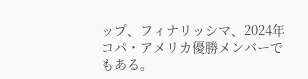ップ、フィナリッシマ、2024年コパ・アメリカ優勝メンバーでもある。